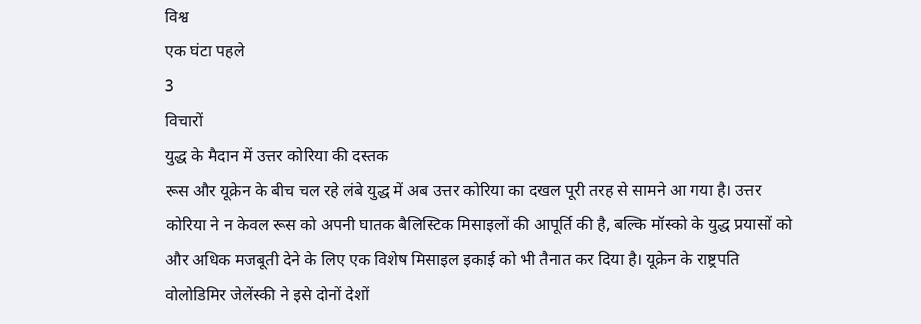विश्व
एक घंटा पहले
3
विचारों
युद्ध के मैदान में उत्तर कोरिया की दस्तक
रूस और यूक्रेन के बीच चल रहे लंबे युद्ध में अब उत्तर कोरिया का दखल पूरी तरह से सामने आ गया है। उत्तर कोरिया ने न केवल रूस को अपनी घातक बैलिस्टिक मिसाइलों की आपूर्ति की है, बल्कि मॉस्को के युद्ध प्रयासों को और अधिक मजबूती देने के लिए एक विशेष मिसाइल इकाई को भी तैनात कर दिया है। यूक्रेन के राष्ट्रपति वोलोडिमिर जेलेंस्की ने इसे दोनों देशों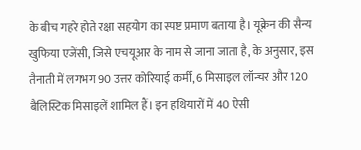के बीच गहरे होते रक्षा सहयोग का स्पष्ट प्रमाण बताया है। यूक्रेन की सैन्य खुफिया एजेंसी, जिसे एचयूआर के नाम से जाना जाता है, के अनुसार, इस तैनाती में लगभग 90 उत्तर कोरियाई कर्मी, 6 मिसाइल लॉन्चर और 120 बैलिस्टिक मिसाइलें शामिल हैं। इन हथियारों में 40 ऐसी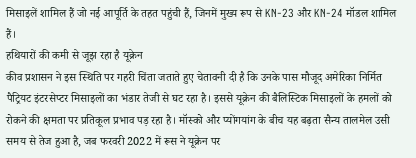मिसाइलें शामिल हैं जो नई आपूर्ति के तहत पहुंची हैं, जिनमें मुख्य रूप से KN-23 और KN-24 मॉडल शामिल हैं।
हथियारों की कमी से जूझ रहा है यूक्रेन
कीव प्रशासन ने इस स्थिति पर गहरी चिंता जताते हुए चेतावनी दी है कि उनके पास मौजूद अमेरिका निर्मित पैट्रियट इंटरसेप्टर मिसाइलों का भंडार तेजी से घट रहा है। इससे यूक्रेन की बैलिस्टिक मिसाइलों के हमलों को रोकने की क्षमता पर प्रतिकूल प्रभाव पड़ रहा है। मॉस्को और प्योंगयांग के बीच यह बढ़ता सैन्य तालमेल उसी समय से तेज हुआ है, जब फरवरी 2022 में रूस ने यूक्रेन पर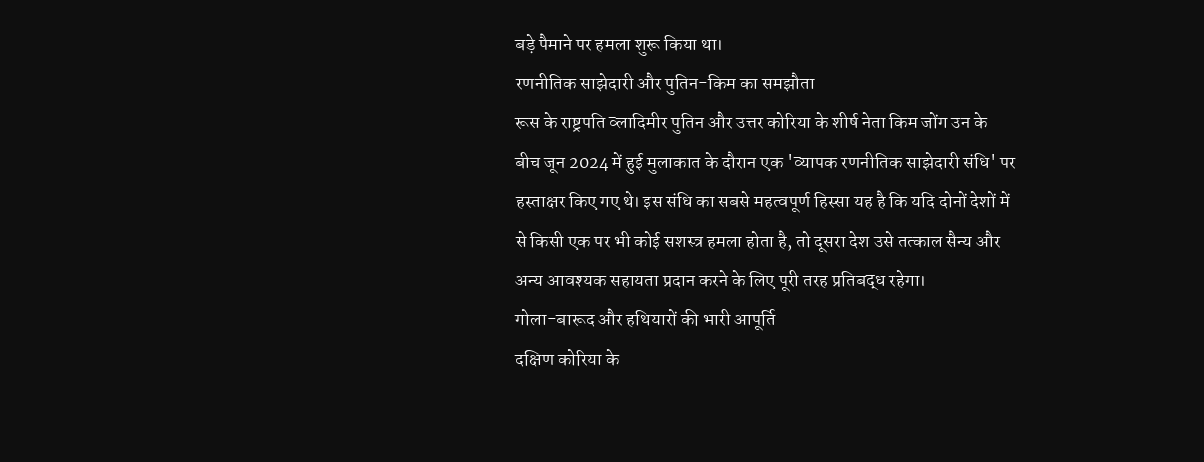बड़े पैमाने पर हमला शुरू किया था।
रणनीतिक साझेदारी और पुतिन-किम का समझौता
रूस के राष्ट्रपति व्लादिमीर पुतिन और उत्तर कोरिया के शीर्ष नेता किम जोंग उन के बीच जून 2024 में हुई मुलाकात के दौरान एक 'व्यापक रणनीतिक साझेदारी संधि' पर हस्ताक्षर किए गए थे। इस संधि का सबसे महत्वपूर्ण हिस्सा यह है कि यदि दोनों देशों में से किसी एक पर भी कोई सशस्त्र हमला होता है, तो दूसरा देश उसे तत्काल सैन्य और अन्य आवश्यक सहायता प्रदान करने के लिए पूरी तरह प्रतिबद्ध रहेगा।
गोला-बारूद और हथियारों की भारी आपूर्ति
दक्षिण कोरिया के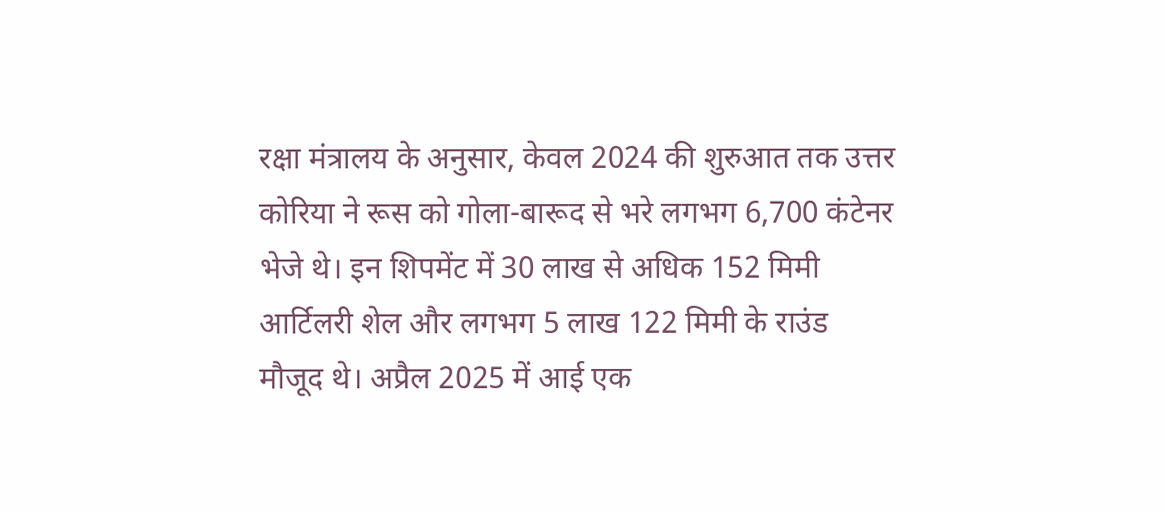रक्षा मंत्रालय के अनुसार, केवल 2024 की शुरुआत तक उत्तर कोरिया ने रूस को गोला-बारूद से भरे लगभग 6,700 कंटेनर भेजे थे। इन शिपमेंट में 30 लाख से अधिक 152 मिमी आर्टिलरी शेल और लगभग 5 लाख 122 मिमी के राउंड मौजूद थे। अप्रैल 2025 में आई एक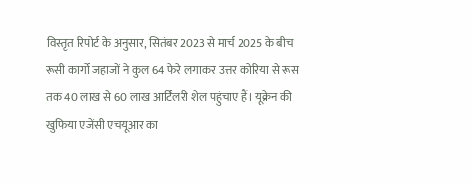विस्तृत रिपोर्ट के अनुसार, सितंबर 2023 से मार्च 2025 के बीच रूसी कार्गो जहाजों ने कुल 64 फेरे लगाकर उत्तर कोरिया से रूस तक 40 लाख से 60 लाख आर्टिलरी शेल पहुंचाए हैं। यूक्रेन की खुफिया एजेंसी एचयूआर का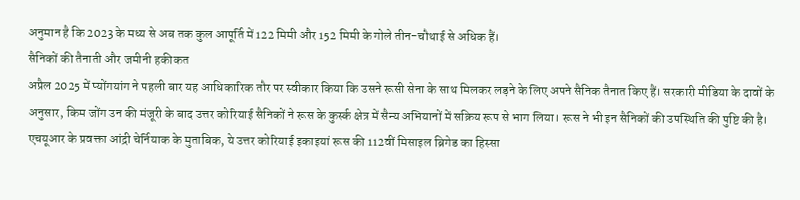अनुमान है कि 2023 के मध्य से अब तक कुल आपूर्ति में 122 मिमी और 152 मिमी के गोले तीन-चौथाई से अधिक हैं।
सैनिकों की तैनाती और जमीनी हकीकत
अप्रैल 2025 में प्योंगयांग ने पहली बार यह आधिकारिक तौर पर स्वीकार किया कि उसने रूसी सेना के साथ मिलकर लड़ने के लिए अपने सैनिक तैनात किए हैं। सरकारी मीडिया के दावों के अनुसार, किम जोंग उन की मंजूरी के बाद उत्तर कोरियाई सैनिकों ने रूस के कुर्स्क क्षेत्र में सैन्य अभियानों में सक्रिय रूप से भाग लिया। रूस ने भी इन सैनिकों की उपस्थिति की पुष्टि की है। एचयूआर के प्रवक्ता आंद्री चेर्नियाक के मुताबिक, ये उत्तर कोरियाई इकाइयां रूस की 112वीं मिसाइल ब्रिगेड का हिस्सा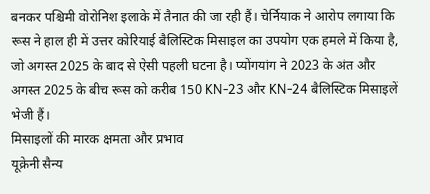बनकर पश्चिमी वोरोनिश इलाके में तैनात की जा रही हैं। चेर्नियाक ने आरोप लगाया कि रूस ने हाल ही में उत्तर कोरियाई बैलिस्टिक मिसाइल का उपयोग एक हमले में किया है, जो अगस्त 2025 के बाद से ऐसी पहली घटना है। प्योंगयांग ने 2023 के अंत और अगस्त 2025 के बीच रूस को करीब 150 KN-23 और KN-24 बैलिस्टिक मिसाइलें भेजी हैं।
मिसाइलों की मारक क्षमता और प्रभाव
यूक्रेनी सैन्य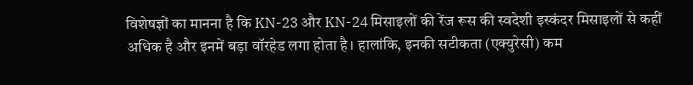विशेषज्ञों का मानना है कि KN-23 और KN-24 मिसाइलों की रेंज रूस की स्वदेशी इस्कंदर मिसाइलों से कहीं अधिक है और इनमें बड़ा वॉरहेड लगा होता है। हालांकि, इनकी सटीकता (एक्युरेसी) कम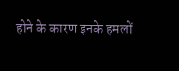होने के कारण इनके हमलों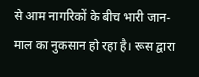से आम नागरिकों के बीच भारी जान-माल का नुकसान हो रहा है। रूस द्वारा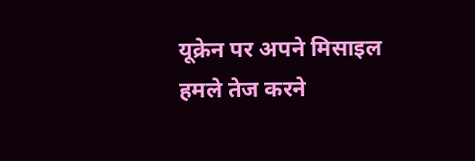यूक्रेन पर अपने मिसाइल हमले तेज करने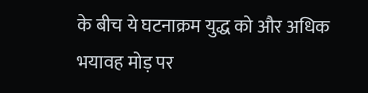के बीच ये घटनाक्रम युद्ध को और अधिक भयावह मोड़ पर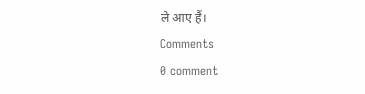ले आए हैं।
Comments
0 comment